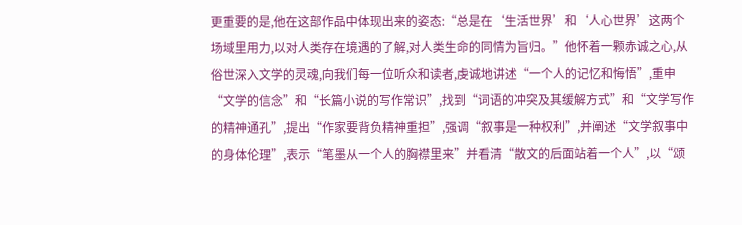更重要的是,他在这部作品中体现出来的姿态:“总是在‘生活世界’和‘人心世界’这两个场域里用力,以对人类存在境遇的了解,对人类生命的同情为旨归。”他怀着一颗赤诚之心,从俗世深入文学的灵魂,向我们每一位听众和读者,虔诚地讲述“一个人的记忆和悔悟”,重申“文学的信念”和“长篇小说的写作常识”,找到“词语的冲突及其缓解方式”和“文学写作的精神通孔”,提出“作家要背负精神重担”,强调“叙事是一种权利”,并阐述“文学叙事中的身体伦理”,表示“笔墨从一个人的胸襟里来”并看清“散文的后面站着一个人”,以“颂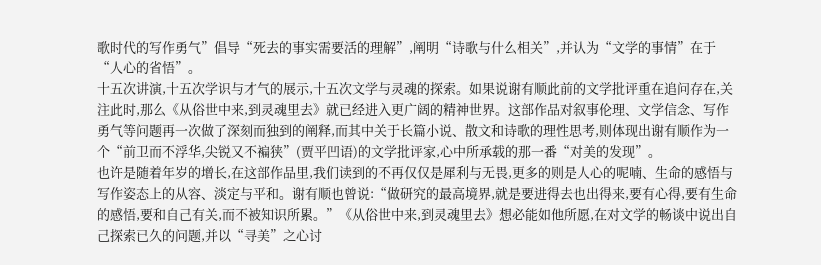歌时代的写作勇气”倡导“死去的事实需要活的理解”,阐明“诗歌与什么相关”,并认为“文学的事情”在于“人心的省悟”。
十五次讲演,十五次学识与才气的展示,十五次文学与灵魂的探索。如果说谢有顺此前的文学批评重在追问存在,关注此时,那么《从俗世中来,到灵魂里去》就已经进入更广阔的精神世界。这部作品对叙事伦理、文学信念、写作勇气等问题再一次做了深刻而独到的阐释,而其中关于长篇小说、散文和诗歌的理性思考,则体现出谢有顺作为一个“前卫而不浮华,尖锐又不褊狭”(贾平凹语)的文学批评家,心中所承载的那一番“对美的发现”。
也许是随着年岁的增长,在这部作品里,我们读到的不再仅仅是犀利与无畏,更多的则是人心的呢喃、生命的感悟与写作姿态上的从容、淡定与平和。谢有顺也曾说:“做研究的最高境界,就是要进得去也出得来,要有心得,要有生命的感悟,要和自己有关,而不被知识所累。”《从俗世中来,到灵魂里去》想必能如他所愿,在对文学的畅谈中说出自己探索已久的问题,并以“寻美”之心讨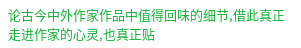论古今中外作家作品中值得回味的细节,借此真正走进作家的心灵,也真正贴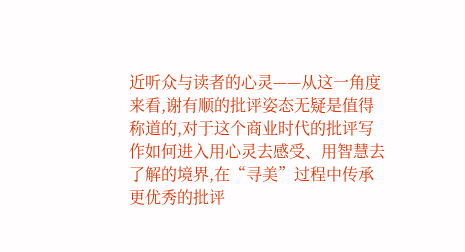近听众与读者的心灵——从这一角度来看,谢有顺的批评姿态无疑是值得称道的,对于这个商业时代的批评写作如何进入用心灵去感受、用智慧去了解的境界,在“寻美”过程中传承更优秀的批评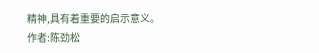精神,具有着重要的启示意义。
作者:陈劲松